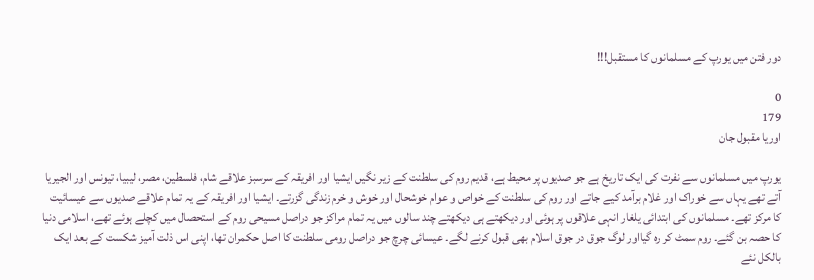دور فتن میں یورپ کے مسلمانوں کا مستقبل!!!

0
179
اوریا مقبول جان

یورپ میں مسلمانوں سے نفرت کی ایک تاریخ ہے جو صدیوں پر محیط ہے، قدیم روم کی سلطنت کے زیر نگیں ایشیا اور افریقہ کے سرسبز علاقے شام، فلسطین، مصر، لیبیا، تیونس اور الجیریا آتے تھے یہاں سے خوراک اور غلام برآمد کیے جاتے اور روم کی سلطنت کے خواص و عوام خوشحال اور خوش و خرم زندگی گزرتے۔ ایشیا اور افریقہ کے یہ تمام علاقے صدیوں سے عیسائیت کا مرکز تھے۔ مسلمانوں کی ابتدائی یلغار انہی علاقوں پر ہوئی اور دیکھتے ہی دیکھتے چند سالوں میں یہ تمام مراکز جو دراصل مسیحی روم کے استحصال میں کچلے ہوئے تھے، اسلامی دنیا کا حصہ بن گئے۔ روم سمٹ کر رہ گیااور لوگ جوق در جوق اسلام بھی قبول کرنے لگے۔ عیسائی چرچ جو دراصل رومی سلطنت کا اصل حکمران تھا، اپنی اس ذلت آمیز شکست کے بعد ایک بالکل نئے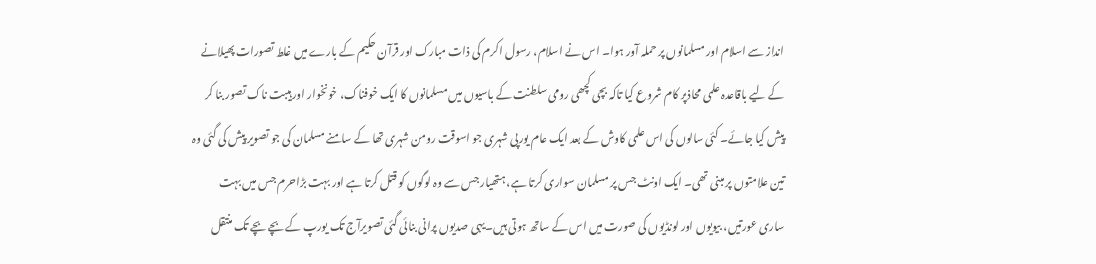انداز سے اسلام اور مسلمانوں پر حملہ آور ہوا۔ اس نے اسلام، رسول اکرم کی ذات مبارک اور قرآن حکیم کے بارے میں غلط تصورات پھیلانے کے لیے باقاعدہ علمی محاذپر کام شروع کیا تاکہ بچی کچھی رومی سلطنت کے باسیوں میں مسلمانوں کا ایک خوفناک، خونخوار اور ہیبت ناک تصور بنا کر پیش کیا جائے۔ کئی سالوں کی اس علمی کاوش کے بعد ایک عام یورپی شہری جو اسوقت رومن شہری تھا کے سامنے مسلمان کی جو تصویر پیش کی گئی وہ تین علامتوں پر مبنی تھی۔ ایک اونٹ جس پر مسلمان سواری کرتا ہے، ہتھیار جس سے وہ لوگوں کو قتل کرتا ہے اور بہت بڑاحرم جس میں بہت ساری عورتیں، بیویوں اور لونڈیوں کی صورت میں اس کے ساتھ ہوتی ہیں۔یہی صدیوں پرانی بنائی گئی تصویرآج تک یورپ کے بچے بچے تک منتقل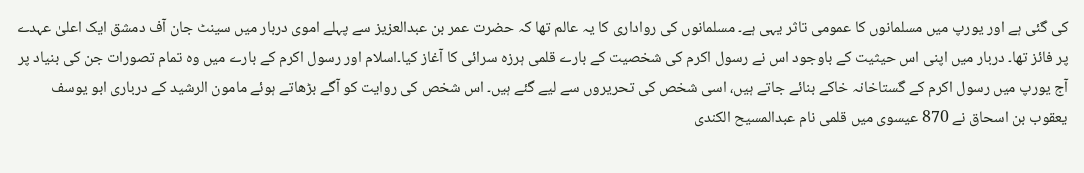کی گئی ہے اور یورپ میں مسلمانوں کا عمومی تاثر یہی ہے۔ مسلمانوں کی رواداری کا یہ عالم تھا کہ حضرت عمر بن عبدالعزیز سے پہلے اموی دربار میں سینٹ جان آف دمشق ایک اعلیٰ عہدے پر فائز تھا۔ دربار میں اپنی اس حیثیت کے باوجود اس نے رسول اکرم کی شخصیت کے بارے قلمی ہرزہ سرائی کا آغاز کیا۔اسلام اور رسول اکرم کے بارے میں وہ تمام تصورات جن کی بنیاد پر آج یورپ میں رسول اکرم کے گستاخانہ خاکے بنائے جاتے ہیں، اسی شخص کی تحریروں سے لیے گئے ہیں۔ اس شخص کی روایت کو آگے بڑھاتے ہوئے مامون الرشید کے درباری ابو یوسف یعقوب بن اسحاق نے 870 عیسوی میں قلمی نام عبدالمسیح الکندی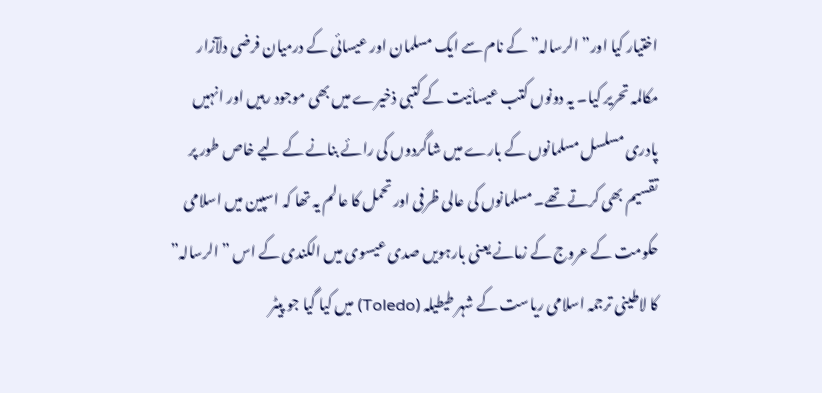اختیار کیا اور” الرسالہ” کے نام سے ایک مسلمان اور عیسائی کے درمیان فرضی دلآزار مکالمہ تحریر کیا۔ یہ دونوں کتب عیسائیت کے کتبی ذخیرے میں بھی موجود رہیں اور انہیں پادری مسلسل مسلمانوں کے بارے میں شاگردوں کی رائے بنانے کے لیے خاص طور پر تقسیم بھی کرتے تھے۔ مسلمانوں کی عالی ظرفی اور تحمل کا عالم یہ تھا کہ اسپین میں اسلامی حکومت کے عروج کے زمانے یعنی بارہویں صدی عیسوی میں الکندی کے اس ”الرسالہ” کا لاطینی ترجمہ اسلامی ریاست کے شہر طیطیلہ (Toledo) میں کیا گیا جو پیٹر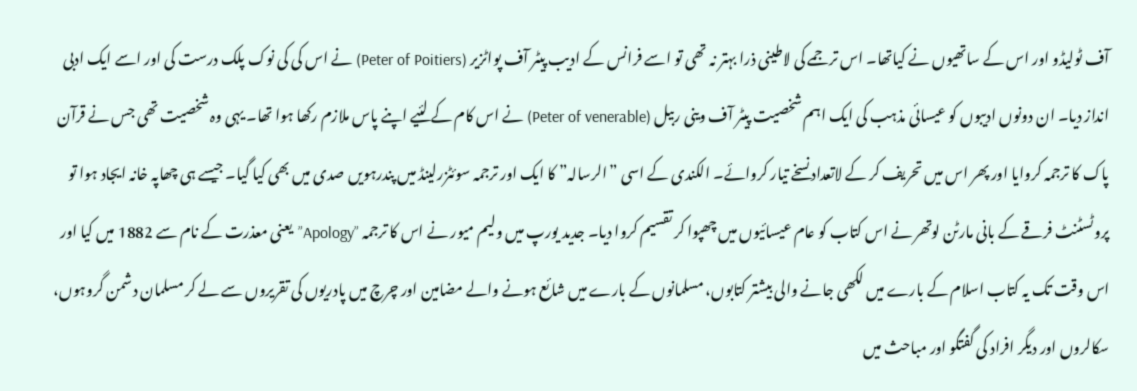آف ٹولیڈو اور اس کے ساتھیوں نے کیاتھا۔ اس ترجمے کی لاطینی ذرا بہتر نہ تھی تو اسے فرانس کے ادیب پیٹر آف پواٹزیر (Peter of Poitiers) نے اس کی کی نوک پلک درست کی اور اسے ایک ادبی انداز دیا۔ ان دونوں ادیبوں کو عیسائی مذہب کی ایک اہم شخصیت پیٹر آف وینی ربیل (Peter of venerable) نے اس کام کے لئیے اپنے پاس ملازم رکھا ہوا تھا۔ یہی وہ شخصیت تھی جس نے قرآن پاک کا ترجمہ کروایا اور پھر اس میں تحریف کر کے لاتعداد نسخے تیار کروائے۔ الکندی کے اسی ”الرسالہ” کا ایک اور ترجمہ سوئٹزرلینڈ میں پندرہویں صدی میں بھی کیا گیا۔ جیسے ہی چھاپہ خانہ ایجاد ہوا تو پروٹسٹنٹ فرقے کے بانی مارٹن لوتھر نے اس کتاب کو عام عیسائیوں میں چھپوا کر تقسیم کروا دیا۔ جدید یورپ میں ولیم میور نے اس کا ترجمہ ”Apology”یعنی معذرت کے نام سے 1882 میں کیا اور اس وقت تک یہ کتاب اسلام کے بارے میں لکھی جانے والی بیشتر کتابوں، مسلمانوں کے بارے میں شائع ہونے والے مضامین اور چرچ میں پادریوں کی تقریروں سے لے کر مسلمان دشمن گروہوں، سکالروں اور دیگر افراد کی گفتگو اور مباحث میں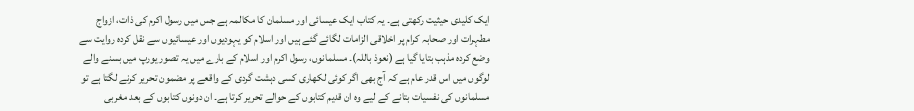ایک کلیدی حیثیت رکھتی ہے۔ یہ کتاب ایک عیسائی اور مسلمان کا مکالمہ ہے جس میں رسول اکرم کی ذات، ازواج مطہرات اور صحابہ کرام پر اخلاقی الزامات لگائے گئے ہیں اور اسلام کو یہودیوں اور عیسائیوں سے نقل کردہ روایت سے وضع کردہ مذہب بتایا گیا ہے (نعوذ باللہ)۔ مسلمانوں، رسول اکرم اور اسلام کے بارے میں یہ تصور یورپ میں بسنے والے لوگوں میں اس قدر عام ہے کہ آج بھی اگر کوئی لکھاری کسی دہشت گردی کے واقعے پر مضمون تحریر کرنے لگتا ہے تو مسلمانوں کی نفسیات بتانے کے لیے وہ ان قدیم کتابوں کے حوالے تحریر کرتا ہے۔ ان دونوں کتابوں کے بعد مغربی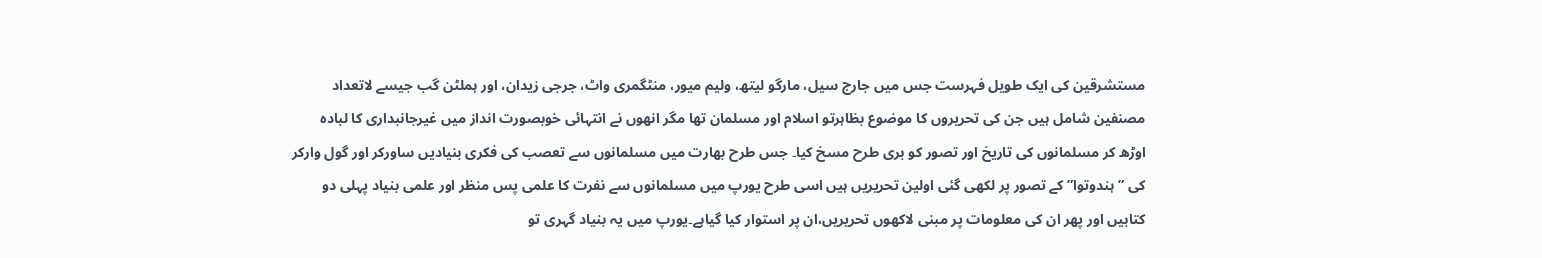مستشرقین کی ایک طویل فہرست جس میں جارج سیل، مارگو لیتھ، ولیم میور، منٹگمری واٹ، جرجی زیدان، اور ہملٹن گب جیسے لاتعداد مصنفین شامل ہیں جن کی تحریروں کا موضوع بظاہرتو اسلام اور مسلمان تھا مگر انھوں نے انتہائی خوبصورت انداز میں غیرجانبداری کا لبادہ اوڑھ کر مسلمانوں کی تاریخ اور تصور کو بری طرح مسخ کیا۔ جس طرح بھارت میں مسلمانوں سے تعصب کی فکری بنیادیں ساورکر اور گول وارکر کی ”ہندوتوا” کے تصور پر لکھی گئی اولین تحریریں ہیں اسی طرح یورپ میں مسلمانوں سے نفرت کا علمی پس منظر اور علمی بنیاد پہلی دو کتابیں اور پھر ان کی معلومات پر مبنی لاکھوں تحریریں،ان پر استوار کیا گیاہے۔یورپ میں یہ بنیاد گہری تو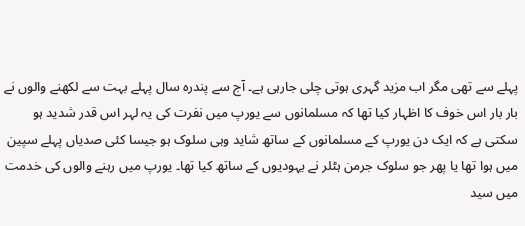پہلے سے تھی مگر اب مزید گہری ہوتی چلی جارہی ہے۔ آج سے پندرہ سال پہلے بہت سے لکھنے والوں نے بار بار اس خوف کا اظہار کیا تھا کہ مسلمانوں سے یورپ میں نفرت کی یہ لہر اس قدر شدید ہو سکتی ہے کہ ایک دن یورپ کے مسلمانوں کے ساتھ شاید وہی سلوک ہو جیسا کئی صدیاں پہلے سپین میں ہوا تھا یا پھر جو سلوک جرمن ہٹلر نے یہودیوں کے ساتھ کیا تھا۔ یورپ میں رہنے والوں کی خدمت میں سید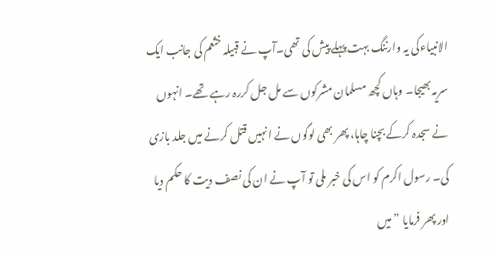الانبیاءکی یہ وارننگ بہت پہلے پیش کی تھی۔آپ نے قبیلہ خثعم کی جانب ایک سریہ بھیجا۔ وہاں کچھ مسلمان مشرکوں سے مل جل کررہ رہے تھے۔ انہوں نے سجدہ کرکے بچنا چاہا، پھر بھی لوگوں نے انہیں قتل کرنے میں جلد بازی کی۔ رسول اکرم کو اس کی خبر ملی تو آپ نے ان کی نصف دیت کا حکم دیا اور پھر فرمایا ” میں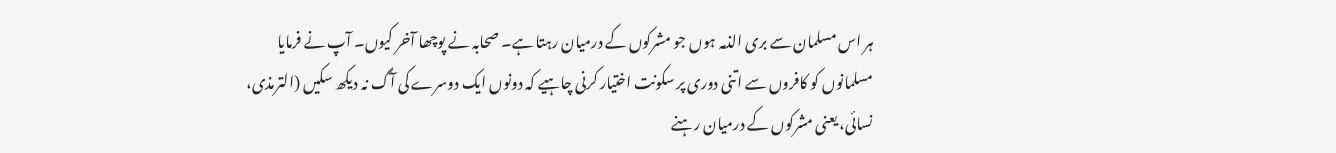ہر اس مسلمان سے بری الذمہ ہوں جو مشرکوں کے درمیان رہتا ہے۔ صحابہ نے پوچھا آخر کیوں۔ آپ نے فرمایا مسلمانوں کو کافروں سے اتنی دوری پر سکونت اختیار کرنی چاہیے کہ دونوں ایک دوسرے کی آگ نہ دیکھ سکیں (الترمذی، نسائی، یعنی مشرکوں کے درمیان رہنے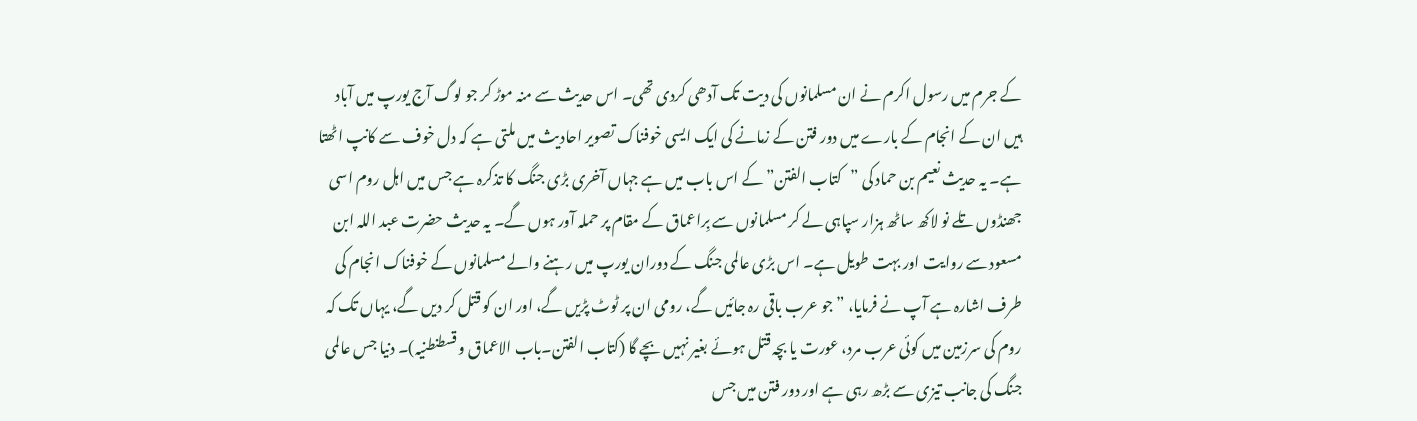کے جرم میں رسول اکرم نے ان مسلمانوں کی دیت تک آدھی کردی تھی۔ اس حدیث سے منہ موڑ کر جو لوگ آج یورپ میں آباد ہیں ان کے انجام کے بارے میں دور فتن کے زمانے کی ایک ایسی خوفناک تصویر احادیث میں ملتی ہے کہ دل خوف سے کانپ اٹھتا ہے۔ یہ حدیث نعیم بن حماد کی ”کتاب الفتن” کے اس باب میں ہے جہاں آخری بڑی جنگ کا تذکرہ ہے جس میں اہل روم اسی جھنڈوں تلے نو لاکھ ساٹھ ہزار سپاہی لے کر مسلمانوں سے بِراعماق کے مقام پر حملہ آور ہوں گے۔ یہ حدیث حضرت عبد اللہ ابن مسعود سے روایت اور بہت طویل ہے۔ اس بڑی عالمی جنگ کے دوران یورپ میں رہنے والے مسلمانوں کے خوفناک انجام کی طرف اشارہ ہے آپ نے فرمایا، ” جو عرب باقی رہ جائیں گے، رومی ان پر ٹوٹ پڑیں گے، اور ان کو قتل کر دیں گے، یہاں تک کہ روم کی سرزمین میں کوئی عرب مرد، عورت یا بچہ قتل ہوئے بغیر نہیں بچے گا (کتاب الفتن۔باب الاعماق و قسطنطنیہ)۔ دنیا جس عالمی جنگ کی جانب تیزی سے بڑھ رہی ہے اور دور فتن میں جس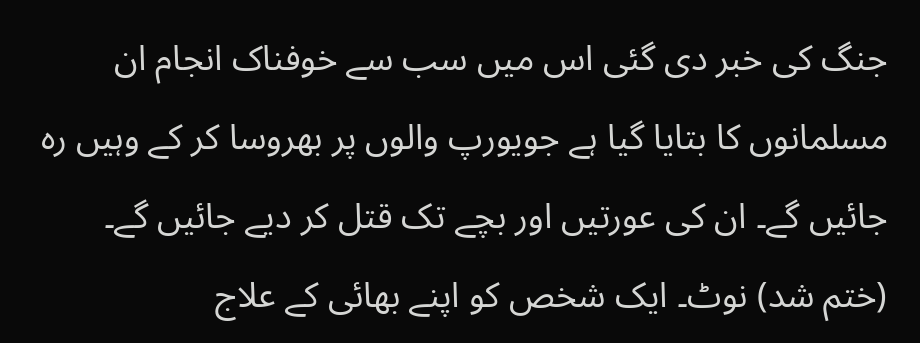جنگ کی خبر دی گئی اس میں سب سے خوفناک انجام ان مسلمانوں کا بتایا گیا ہے جویورپ والوں پر بھروسا کر کے وہیں رہ جائیں گے۔ ان کی عورتیں اور بچے تک قتل کر دیے جائیں گے۔ (ختم شد) نوٹ۔ ایک شخص کو اپنے بھائی کے علاج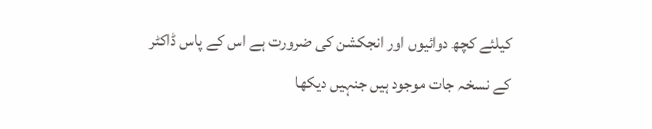کیلئے کچھ دوائیوں اور انجکشن کی ضرورت ہے اس کے پاس ڈاکٹر کے نسخہ جات موجود ہیں جنہیں دیکھا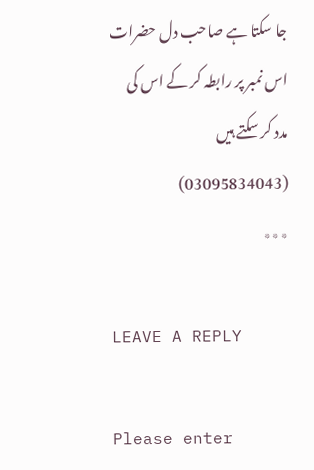جا سکتا ہے صاحب دل حضرات اس نمبر پر رابطہ کر کے اس کی مدد کر سکتے ہیں (03095834043)
٭٭٭

LEAVE A REPLY

Please enter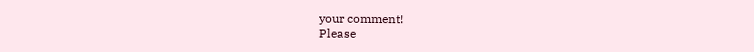your comment!
Please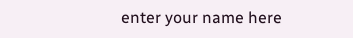enter your name here